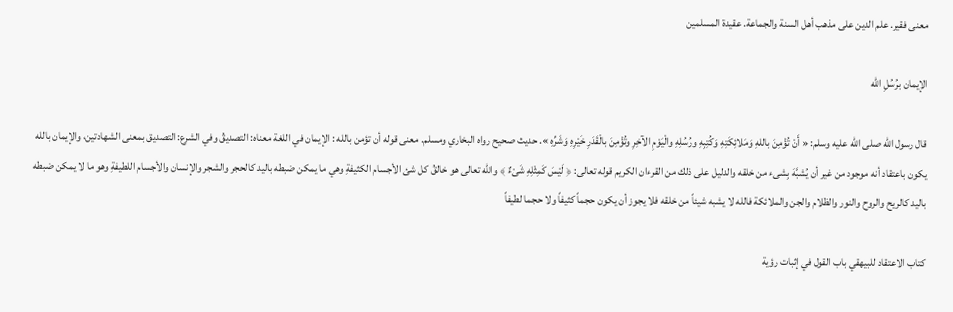معنى فقير. علم الدين على مذهب أهل السنة والجماعة. عقيدة المسلمين

الإيمان برُسُلِ الله

قال رسول الله صلى الله عليه وسلم: « أَنْ تُؤْمِنَ باللهِ وَمَلائِكَتِهِ وَكُتِبِهِ ورُسُلِهِ والْيَوْمِ الآخِرِ وتُؤْمِنَ بالْقَدَرِ خَيْرِهِ وَشَرِّهِ ». حديث صحيح رواه البخاري ومسلم. معنى قوله أن تؤمن بالله : الإيمان في اللغة معناه: التصديقُ وفي الشرع: التصديق بمعنى الشهادتين، والإيمان بالله يكون باعتقاد أنه موجود من غير أن يُشبَّهَ بِشىء من خلقه والدليل على ذلك من القرءان الكريم قوله تعالى: ﴿ لَيْسَ كَمِثْلِهِ شَىْءٌ ﴾ والله تعالى هو خالقُ كل شئ الأجسام الكثيفةِ وهي ما يمكن ضبطه باليد كالحجر والشجر والإنسان والأجسام اللطيفةِ وهو ما لا يمكن ضبطه باليد كالريح والروح والنور والظلام والجن والملائكة فالله لا يشبه شيئاً من خلقه فلا يجوز أن يكون حجماً كثيفاً ولا حجما لطيفاً

كتاب الاعتقاد للبيهقي باب القول في إثبات رؤية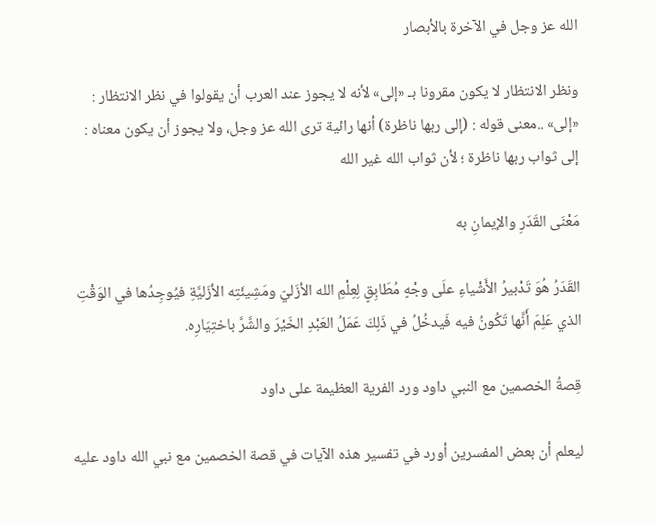الله عز وجل في الآخرة بالأبصار

ونظر الانتظار لا يكون مقرونا بـ «إلى» لأنه لا يجوز عند العرب أن يقولوا في نظر الانتظار : «إلى» ..معنى قوله : (إلى ربها ناظرة) أنها رائية ترى الله عز وجل، ولا يجوز أن يكون معناه : إلى ثواب ربها ناظرة ؛ لأن ثواب الله غير الله

مَعْنَى القَدَرِ والإيمانِ به

القَدَرُ هُوَ تَدْبيرُ الأَشْياءِ علَى وجْهٍ مُطَابِقٍ لِعِلْمِ الله الأزَليّ ومَشِيئَتِه الأزَليَّةِ فيُوجِدُها في الوَقْتِ الذي عَلِمَ أَنَّها تَكُونُ فيه فَيدخُلُ في ذَلِكَ عَمَلُ العَبْدِ الخَيْرَ والشَّرَّ باختِيَارِه.

قِصةُ الخصمين مع النبي داود ورد الفرية العظيمة على داود

ليعلم أن بعض المفسرين أورد في تفسير هذه الآيات في قصة الخصمين مع نبي الله داود عليه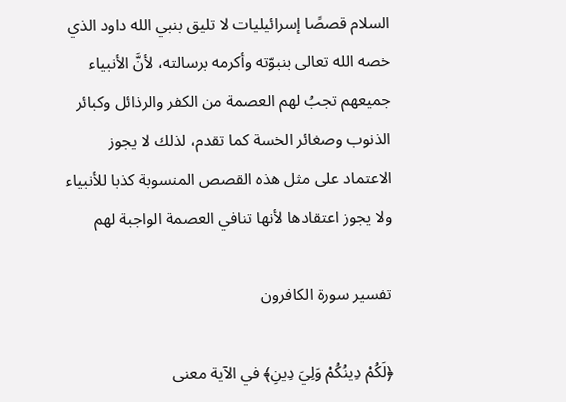السلام قصصًا إسرائيليات لا تليق بنبي الله داود الذي خصه الله تعالى بنبوّته وأكرمه برسالته، لأنَّ الأنبياء جميعهم تجبُ لهم العصمة من الكفر والرذائل وكبائر الذنوب وصغائر الخسة كما تقدم، لذلك لا يجوز الاعتماد على مثل هذه القصص المنسوبة كذبا للأنبياء ولا يجوز اعتقادها لأنها تنافي العصمة الواجبة لهم

تفسير سورة الكافرون

﴿لَكُمْ دِينُكُمْ وَلِيَ دِينِ﴾ في الآية معنى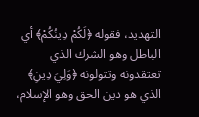التهديد، فقوله ﴿لَكُمْ دِينُكُمْ﴾ أي الباطل وهو الشرك الذي تعتقدونه وتتولونه ﴿وَلِيَ دِينِ﴾ الذي هو دين الحق وهو الإسلام،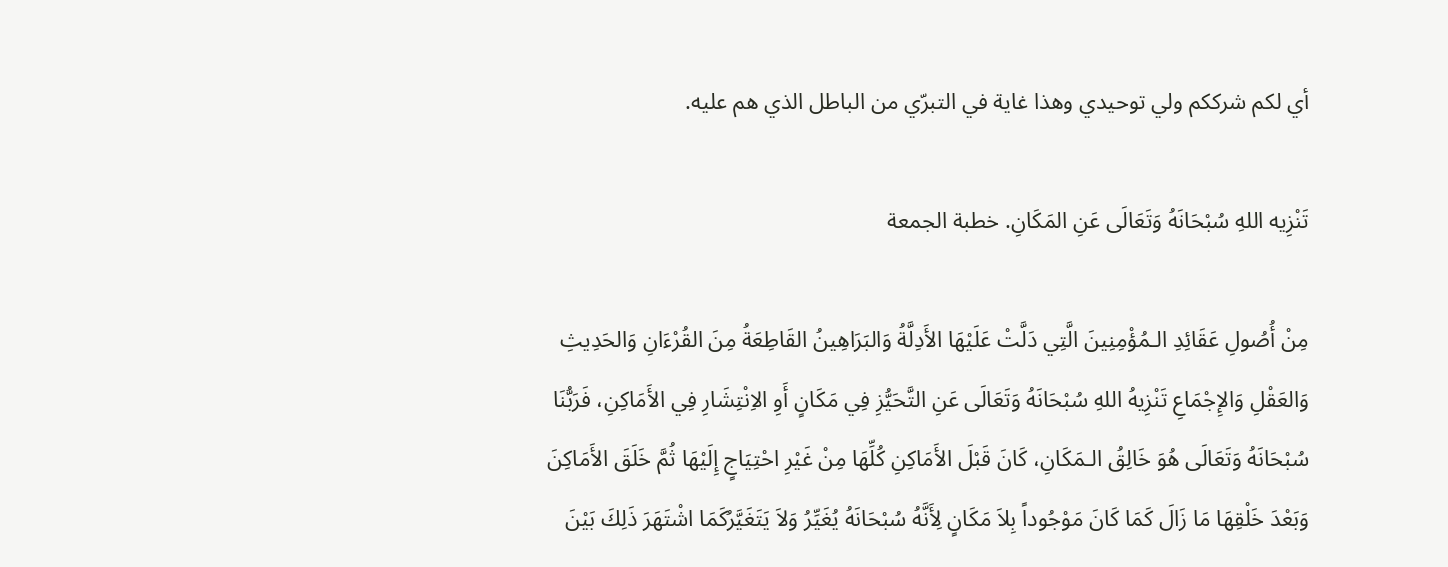أي لكم شرككم ولي توحيدي وهذا غاية في التبرّي من الباطل الذي هم عليه.

تَنْزِيه اللهِ سُبْحَانَهُ وَتَعَالَى عَنِ المَكَانِ. خطبة الجمعة

مِنْ أُصُولِ عَقَائِدِ الـمُؤْمِنِينَ الَّتِي دَلَّتْ عَلَيْهَا الأَدِلَّةُ وَالبَرَاهِينُ القَاطِعَةُ مِنَ القُرْءَانِ وَالحَدِيثِ وَالعَقْلِ وَالإِجْمَاعِ تَنْزِيهُ اللهِ سُبْحَانَهُ وَتَعَالَى عَنِ التَّحَيُّزِ فِي مَكَانٍ أَوِ الاِنْتِشَارِ فِي الأَمَاكِنِ، فَرَبُّنَا سُبْحَانَهُ وَتَعَالَى هُوَ خَالِقُ الـمَكَانِ، كَانَ قَبْلَ الأَمَاكِنِ كُلِّهَا مِنْ غَيْرِ احْتِيَاجٍ إِلَيْهَا ثُمَّ خَلَقَ الأَمَاكِنَ وَبَعْدَ خَلْقِهَا مَا زَالَ كَمَا كَانَ مَوْجُوداً بِلاَ مَكَانٍ لِأَنَّهُ سُبْحَانَهُ يُغَيِّرُ وَلاَ يَتَغَيَّرُكَمَا اشْتَهَرَ ذَلِكَ بَيْنَ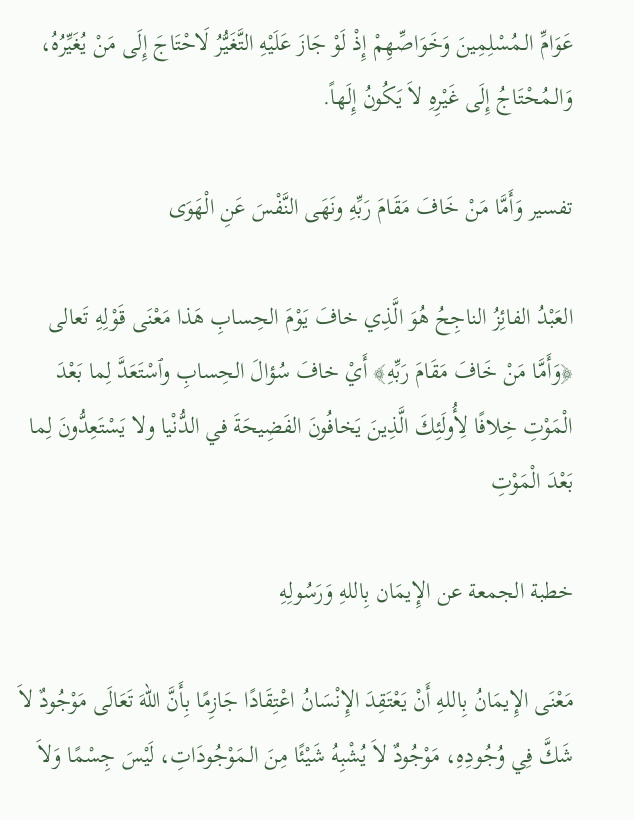عَوَامِّ الـمُسْلِمِينَ وَخَوَاصِّهِمْ إِذْ لَوْ جَازَ عَلَيْهِ التَّغَيُّرُ لَاحْتَاجَ إِلَى مَنْ يُغَيِّرُهُ، وَالـمُحْتَاجُ إِلَى غَيْرِهِ لاَ يَكُونُ إِلَهاً.

تفسير وَأَمَّا مَنْ خَافَ مَقَامَ رَبِّهِ ونَهَى النَّفْسَ عَنِ الْهَوَى

العَبْدُ الفائِزُ الناجِحُ هُوَ الَّذِي خافَ يَوْمَ الحِسابِ هَذا مَعْنَى قَوْلِهِ تَعالى ﴿وَأَمَّا مَنْ خَافَ مَقَامَ رَبِّهِ﴾ أَيْ خافَ سُؤالَ الحِسابِ وٱسْتَعَدَّ لِما بَعْدَ الْمَوْتِ خِلافًا لِأُولَئِكَ الَّذِينَ يَخافُونَ الفَضِيحَةَ في الدُّنْيا ولا يَسْتَعِدُّونَ لِما بَعْدَ الْمَوْتِ

خطبة الجمعة عن الإِيمَان بِاللهِ وَرَسُولِهِ

مَعْنَى الإِيمَانُ بِاللهِ أَنْ يَعْتَقِدَ الإِنْسَانُ اعْتِقَادًا جَازِمًا بِأَنَّ اللهَ تَعَالَى مَوْجُودٌ لاَ شَكَّ فِي وُجُودِهِ، مَوْجُودٌ لاَ يُشْبِهُ شَيْئًا مِنَ الـمَوْجُودَاتِ، لَيْسَ جِسْمًا وَلاَ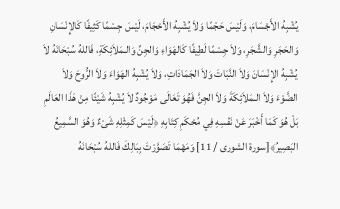يُشْبِهُ الأَجْسَامَ، وَلَيْسَ حَجْمًا وَلاَ يُشْبِهُ الأَحْجَامَ، لَيْسَ جِسْمًا كَثِيفًا كَالإِنْسَانِ وَالحَجَرِ وَالشَّجَرِ، وَلاَ جِسْمًا لَطِيفًا كَالهَوَاءِ وَالجِنِّ وَالـمَلاَئِكَةِ، فَاللهُ سُبْحَانَهُ لاَ يُشْبِهُ الإِنْسَانَ وَلاَ النَّبَاتَ وَلاَ الجَمَادَاتِ، وَلاَ يُشْبِهُ الهَوَاءَ وَلاَ الرُّوحَ وَلاَ الضَّوْءَ وَلاَ الـمَلاَئِكَةَ وَلاَ الجِنَّ فَهُوَ تَعَالَى مَوْجُودٌ لاَ يُشْبِهُ شَيْئًا مِنْ هَذَا العَالَمِ بَلْ هُوَ كَمَا أَخْبَرَ عَنْ نَفْسِهِ فِي مُحْكَمِ كِتَابِهِ ﴿لَيْسَ كَمِثْلِهِ شَىْءٌ وَهُوَ السَّمِيعُ البَصِيرُ﴾[سورة الشورى / 11] وَمَهْمَا تَصَوَّرْتَ بِبَالِكَ فَاللهُ سُبْحَانَهُ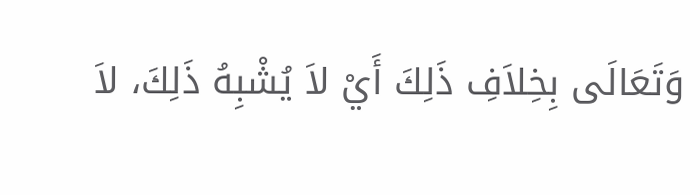وَتَعَالَى بِخِلاَفِ ذَلِكَ أَيْ لاَ يُشْبِهُ ذَلِكَ، لاَ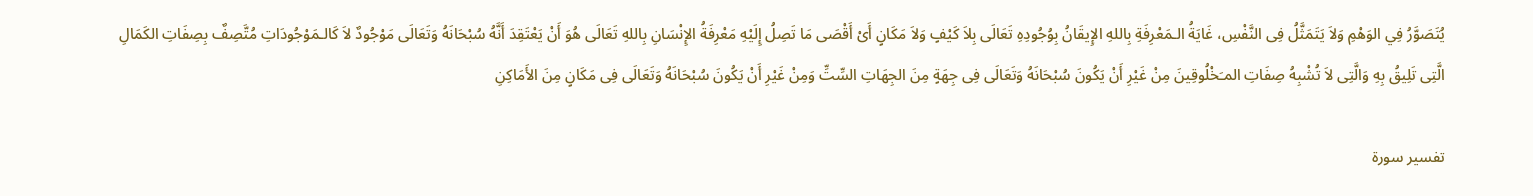يُتَصَوَّرُ فِي الوَهْمِ وَلاَ يَتَمَثَّلُ فِى النَّفْسِ، غَايَةُ الـمَعْرِفَةِ بِاللهِ الإِيقَانُ بِوُجُودِهِ تَعَالَى بِلاَ كَيْفٍ وَلاَ مَكَانٍ أَىْ أَقْصَى مَا تَصِلُ إِلَيْهِ مَعْرِفَةُ الإِنْسَانِ بِاللهِ تَعَالَى هُوَ أَنْ يَعْتَقِدَ أَنَّهُ سُبْحَانَهُ وَتَعَالَى مَوْجُودٌ لاَ كَالـمَوْجُودَاتِ مُتَّصِفٌ بِصِفَاتِ الكَمَالِ الَّتِى تَلِيقُ بِهِ وَالَّتِى لاَ تُشْبِهُ صِفَاتِ المـَخْلُوقِينَ مِنْ غَيْرِ أَنْ يَكُونَ سُبْحَانَهُ وَتَعَالَى فِى جِهَةٍ مِنَ الجِهَاتِ السِّتِّ وَمِنْ غَيْرِ أَنْ يَكُونَ سُبْحَانَهُ وَتَعَالَى فِى مَكَانٍ مِنَ الأَمَاكِنِ

تفسير سورة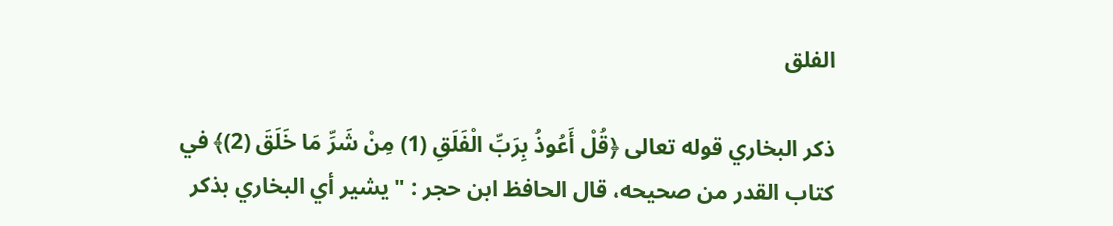الفلق

ذكر البخاري قوله تعالى ﴿قُلْ أَعُوذُ بِرَبِّ الْفَلَقِ (1) مِنْ شَرِّ مَا خَلَقَ (2)﴾ في كتاب القدر من صحيحه، قال الحافظ ابن حجر : "يشير أي البخاري بذكر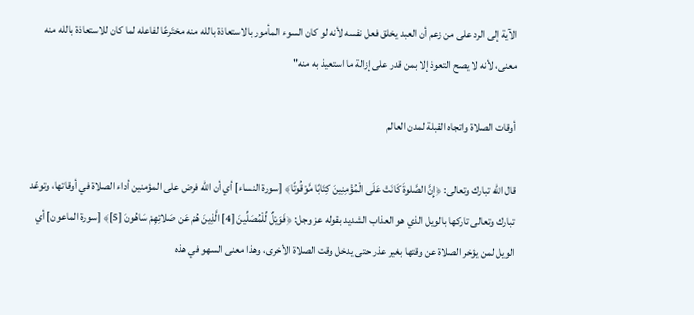الآية إلى الرد على من زعم أن العبد يخلق فعل نفسه لأنه لو كان السوء المأمور بالاستعاذة بالله منه مختَرعًا لفاعله لما كان للاستعاذة بالله منه معنى، لأنه لا يصح التعوذ إلا بمن قدر على إزالة ما استعيذ به منه"

أوقات الصلاة واتجاه القبلة لمدن العالم

قال الله تبارك وتعالى: ﴿إِنَّ الصَّلوةَ كَانَتْ عَلَى الْمُؤْمِنِينَ كِتَابًا مَّوْقُوتًا﴾ [سورة النساء] أي أن الله فرض على المؤمنين أداء الصلاة في أوقاتها، وتوعّد تبارك وتعالى تاركها بالويل الذي هو العذاب الشديد بقوله عز وجل: ﴿فَوَيْلٌ لِّلْمُصَلِّينَ [4] الَّذِينَ هُمْ عَن صَلاتِهِمْ سَاهُونَ [5]﴾ [سورة الماعون] أي الويل لمن يؤخر الصلاة عن وقتها بغير عذر حتى يدخل وقت الصلاة الأخرى، وهذا معنى السهو في هذه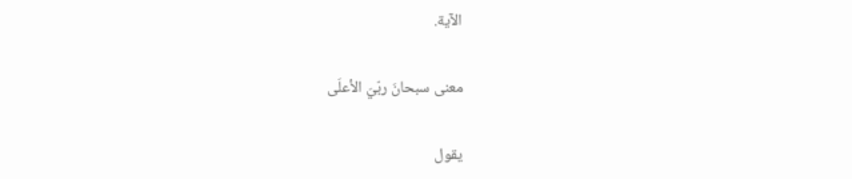الآية.

معنى سبحانَ ربّيَ الأعلَى

يقول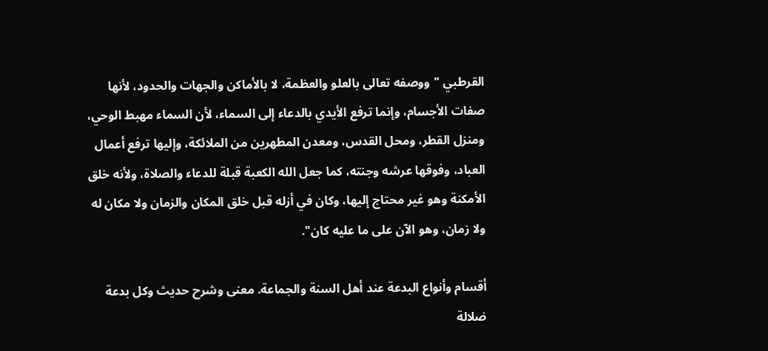القرطبي "ووصفه تعالى بالعلو والعظمة، لا بالأماكن والجهات والحدود، لأنها صفات الأجسام، وإنما ترفع الأيدي بالدعاء إلى السماء، لأن السماء مهبط الوحي، ومنزل القطر، ومحل القدس، ومعدن المطهرين من الملائكة، وإليها ترفع أعمال العباد، وفوقها عرشه وجنته، كما جعل الله الكعبة قبلة للدعاء والصلاة، ولأنه خلق الأمكنة وهو غير محتاج إليها، وكان في أزله قبل خلق المكان والزمان ولا مكان له ولا زمان، وهو الآن على ما عليه كان".

أقسام وأنواع البدعة عند أهل السنة والجماعة. معنى وشرح حديث وكل بدعة ضلالة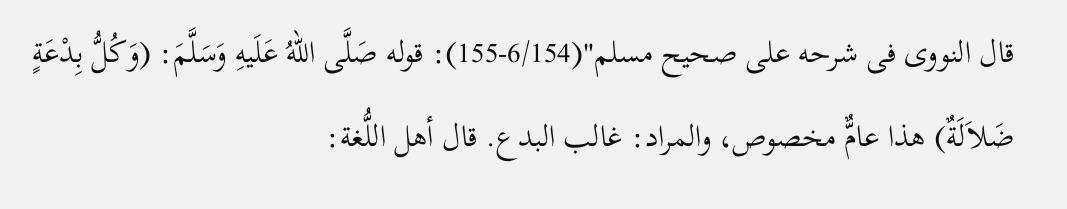قال النووى فى شرحه على صحيح مسلم"(6/154-155): قوله صَلَّى اللهُ عَلَيهِ وَسَلَّمَ: (وَكُلُّ بِدْعَةٍ ضَلاَلَةٌ) هذا عامٌّ مخصوص، والمراد: غالب البدع. قال أهل اللُّغة: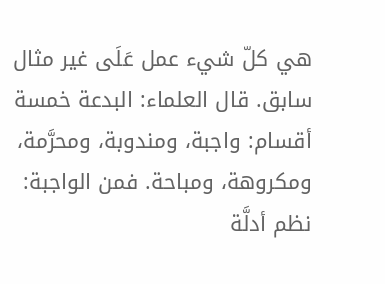هي كلّ شيء عمل عَلَى غير مثال سابق. قال العلماء: البدعة خمسة أقسام: واجبة، ومندوبة، ومحرَّمة، ومكروهة، ومباحة. فمن الواجبة: نظم أدلَّة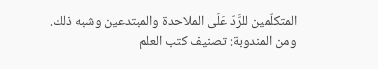المتكلّمين للرَّدّ عَلَى الملاحدة والمبتدعين وشبه ذلك. ومن المندوبة: تصنيف كتب العلم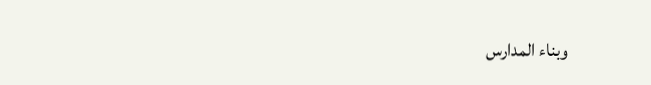وبناء المدارس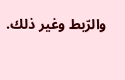والرّبط وغير ذلك.